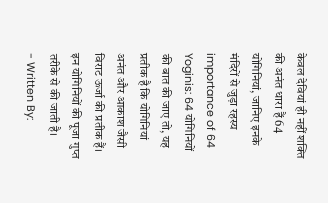केवल देवियां ही नहीं शक्ति की अनंत धारा हैं 64 योगिनियां, जानिए इनके मंदिरों से जुड़ा रहस्य
importance of 64 Yoginis: 64 योगिनियों की बात की जाए तो, यह प्रतीक है कि योगिनियां अनंत और आकाश जैसी विराट ऊर्जा की प्रतीक हैं। इन योगिनियों की पूजा गुप्त तरीके से की जाती है।
- Written By: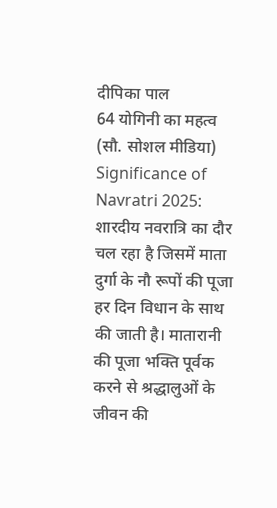दीपिका पाल
64 योगिनी का महत्व (सौ. सोशल मीडिया)
Significance of Navratri 2025: शारदीय नवरात्रि का दौर चल रहा है जिसमें माता दुर्गा के नौ रूपों की पूजा हर दिन विधान के साथ की जाती है। मातारानी की पूजा भक्ति पूर्वक करने से श्रद्धालुओं के जीवन की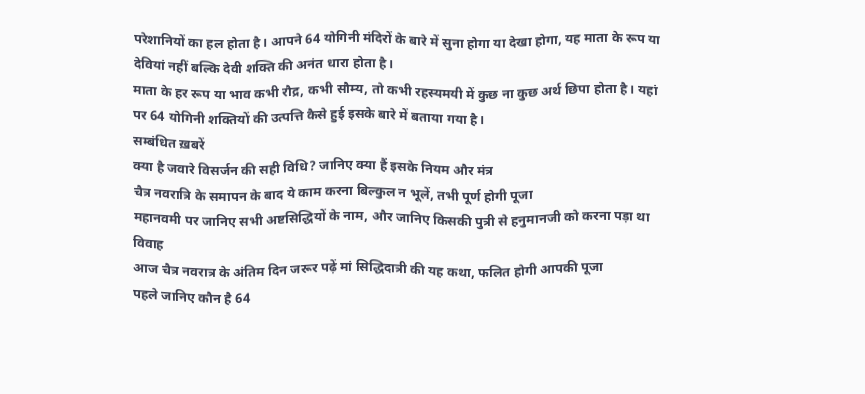परेशानियों का हल होता है। आपने 64 योगिनी मंदिरों के बारे में सुना होगा या देखा होगा, यह माता के रूप या देवियां नहीं बल्कि देवी शक्ति की अनंत धारा होता है।
माता के हर रूप या भाव कभी रौद्र, कभी सौम्य, तो कभी रहस्यमयी में कुछ ना कुछ अर्थ छिपा होता है। यहां पर 64 योगिनी शक्तियों की उत्पत्ति कैसे हुई इसके बारे में बताया गया है।
सम्बंधित ख़बरें
क्या है जवारे विसर्जन की सही विधि? जानिए क्या हैं इसके नियम और मंत्र
चैत्र नवरात्रि के समापन के बाद ये काम करना बिल्कुल न भूलें, तभी पूर्ण होगी पूजा
महानवमी पर जानिए सभी अष्टसिद्धियों के नाम, और जानिए किसकी पुत्री से हनुमानजी को करना पड़ा था विवाह
आज चैत्र नवरात्र के अंतिम दिन जरूर पढ़ें मां सिद्धिदात्री की यह कथा, फलित होगी आपकी पूजा
पहले जानिए कौन है 64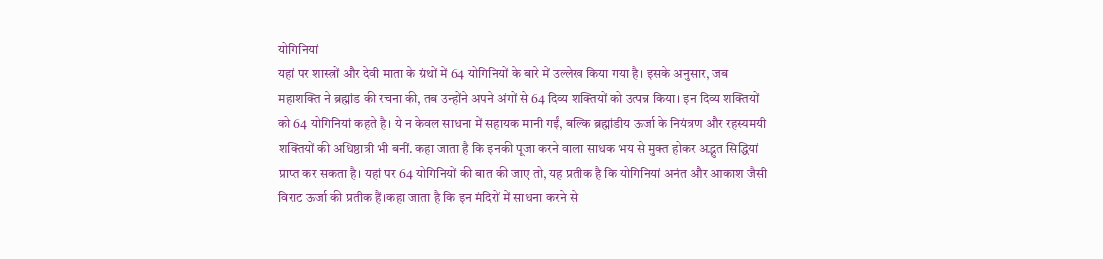योगिनियां
यहां पर शास्त्रों और देवी माता के ग्रंथों में 64 योगिनियों के बारे में उल्लेख किया गया है। इसके अनुसार, जब महाशक्ति ने ब्रह्मांड की रचना की, तब उन्होंने अपने अंगों से 64 दिव्य शक्तियों को उत्पन्न किया। इन दिव्य शक्तियों को 64 योगिनियां कहते है। ये न केवल साधना में सहायक मानी गईं, बल्कि ब्रह्मांडीय ऊर्जा के नियंत्रण और रहस्यमयी शक्तियों की अधिष्ठात्री भी बनीं. कहा जाता है कि इनकी पूजा करने वाला साधक भय से मुक्त होकर अद्भुत सिद्धियां प्राप्त कर सकता है। यहां पर 64 योगिनियों की बात की जाए तो, यह प्रतीक है कि योगिनियां अनंत और आकाश जैसी विराट ऊर्जा की प्रतीक हैं।कहा जाता है कि इन मंदिरों में साधना करने से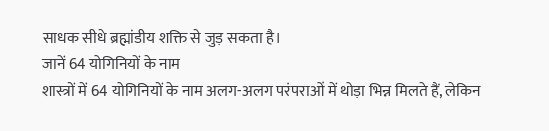साधक सीधे ब्रह्मांडीय शक्ति से जुड़ सकता है।
जानें 64 योगिनियों के नाम
शास्त्रों में 64 योगिनियों के नाम अलग-अलग परंपराओं में थोड़ा भिन्न मिलते हैं, लेकिन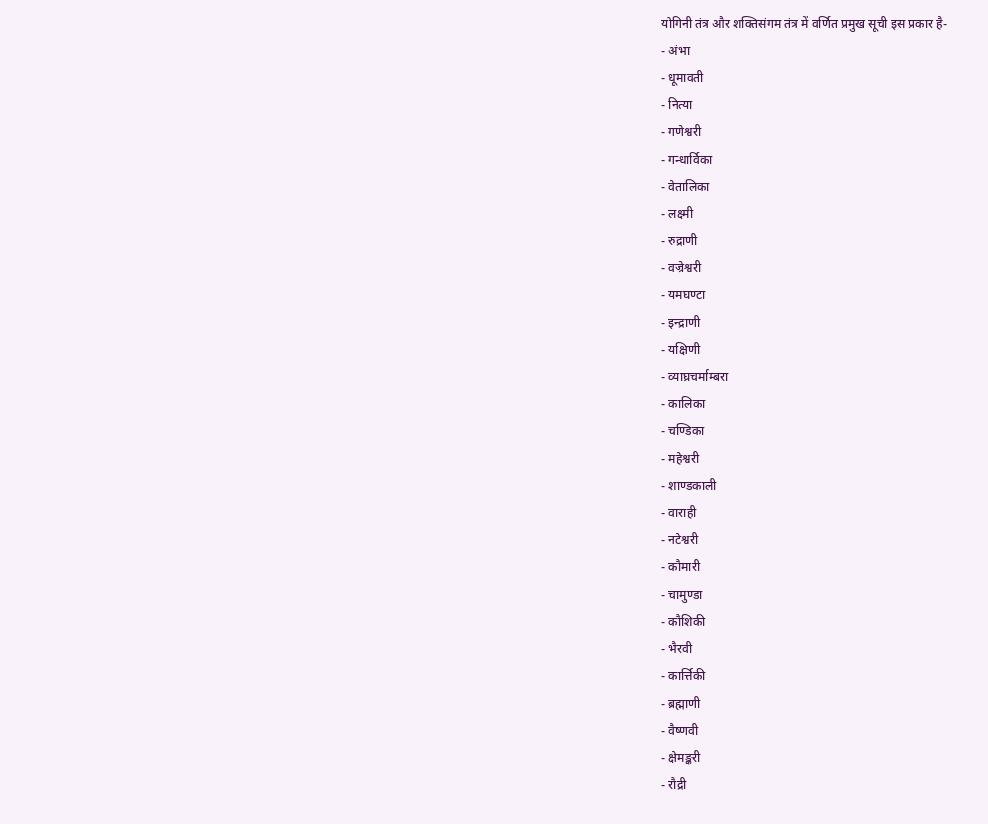योगिनी तंत्र और शक्तिसंगम तंत्र में वर्णित प्रमुख सूची इस प्रकार है-
- अंभा
- धूमावती
- नित्या
- गणेश्वरी
- गन्धार्विका
- वेतालिका
- लक्ष्मी
- रुद्राणी
- वज्रेश्वरी
- यमघण्टा
- इन्द्राणी
- यक्षिणी
- व्याघ्रचर्माम्बरा
- कालिका
- चण्डिका
- महेश्वरी
- शाण्डकाली
- वाराही
- नटेश्वरी
- कौमारी
- चामुण्डा
- कौशिकी
- भैरवी
- कार्त्तिकी
- ब्रह्माणी
- वैष्णवी
- क्षेमङ्करी
- रौद्री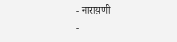- नाराय़णी
-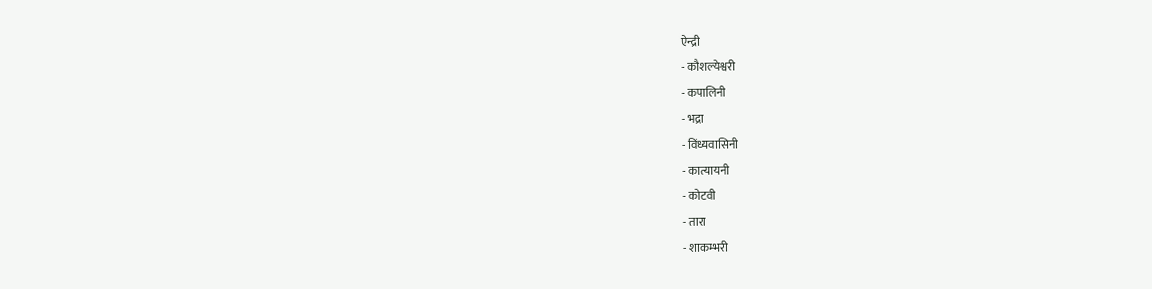ऐन्द्री
- कौशल्येश्वरी
- कपालिनी
- भद्रा
- विंध्यवासिनी
- कात्यायनी
- कोटवी
- तारा
- शाकम्भरी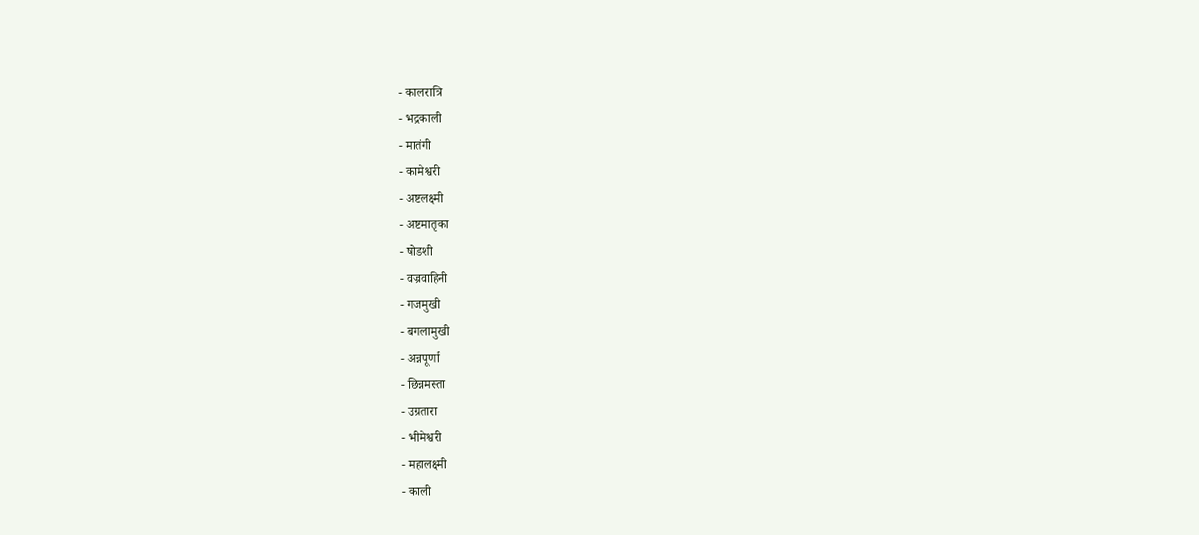- कालरात्रि
- भद्रकाली
- मातंगी
- कामेश्वरी
- अष्टलक्ष्मी
- अष्टमातृका
- षोडशी
- वज्रवाहिनी
- गजमुखी
- बगलामुखी
- अन्नपूर्णा
- छिन्नमस्ता
- उग्रतारा
- भीमेश्वरी
- महालक्ष्मी
- काली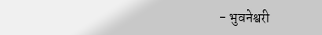- भुवनेश्वरी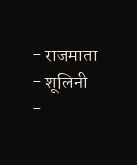- राजमाता
- शूलिनी
-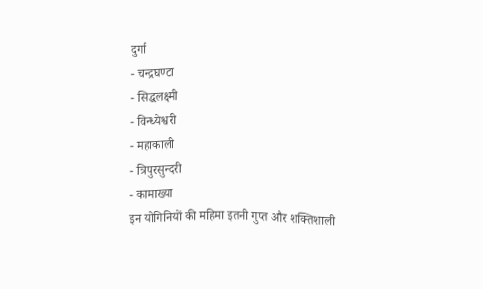दुर्गा
- चन्द्रघण्टा
- सिद्धलक्ष्मी
- विन्ध्येश्वरी
- महाकाली
- त्रिपुरसुन्दरी
- कामाख्या
इन योगिनियों की महिमा इतनी गुप्त और शक्तिशाली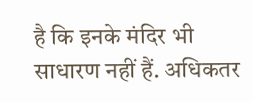है कि इनके मंदिर भी साधारण नहीं हैं. अधिकतर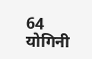64 योगिनी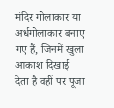मंदिर गोलाकार या अर्धगोलाकार बनाए गए हैं, जिनमें खुला आकाश दिखाई देता है वहीं पर पूजा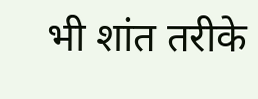भी शांत तरीके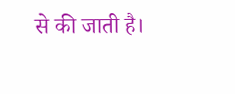से की जाती है।